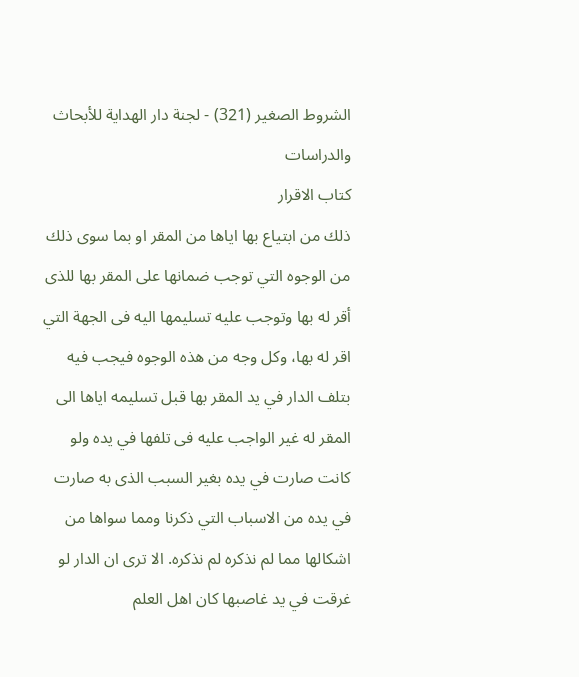الشروط الصغير (321) - لجنة دار الهداية للأبحاث والدراسات
كتاب الاقرار
ذلك من ابتياع بها اياها من المقر او بما سوى ذلك من الوجوه التي توجب ضمانها على المقر بها للذى أقر له بها وتوجب عليه تسليمها اليه فى الجهة التي اقر له بها، وكل وجه من هذه الوجوه فيجب فيه بتلف الدار في يد المقر بها قبل تسليمه اياها الى المقر له غير الواجب عليه فى تلفها في يده ولو كانت صارت في يده بغير السبب الذى به صارت في يده من الاسباب التي ذكرنا ومما سواها من اشكالها مما لم نذكره لم نذكره. الا ترى ان الدار لو غرقت في يد غاصبها كان اهل العلم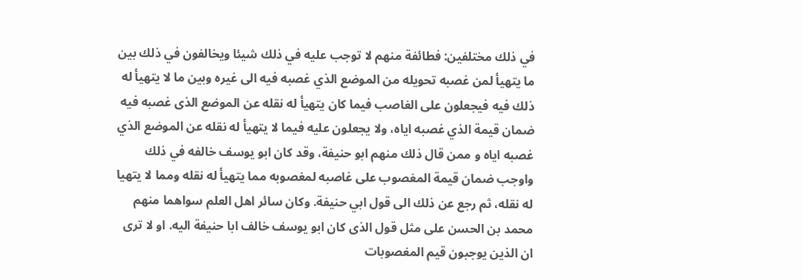في ذلك مختلفين: فطائفة منهم لا توجب عليه في ذلك شيئا ويخالفون في ذلك بين ما يتهيأ لمن غصبه تحويله من الموضع الذي غصبه فيه الى غيره وبين ما لا يتهيأ له ذلك فيه فيجعلون على الغاصب فيما كان يتهيأ له نقله عن الموضع الذى غصبه فيه ضمان قيمة الذي غصبه اياه، ولا يجعلون عليه فيما لا يتهيأ له نقله عن الموضع الذي غصبه اياه و ممن قال ذلك منهم ابو حنيفة، وقد كان ابو يوسف خالفه في ذلك واوجب ضمان قيمة المغصوب على غاصبه لمغصوبه مما يتهيأ له نقله ومما لا يتهيا له نقله، ثم رجع عن ذلك الى قول ابي حنيفة. وكان سائر اهل العلم سواهما منهم محمد بن الحسن على مثل قول الذى كان ابو يوسف خالف ابا حنيفة اليه. او لا ترى ان الذين يوجبون قيم المغصوبات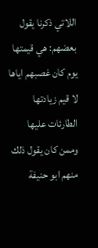اللاتي ذكرنا يقول بعضهم: هي قيمتها يوم كان غصبهم اياها لا قيم زيادتها الطارئات عليها
وممن كان يقول ذلك منهم ابو حنيفة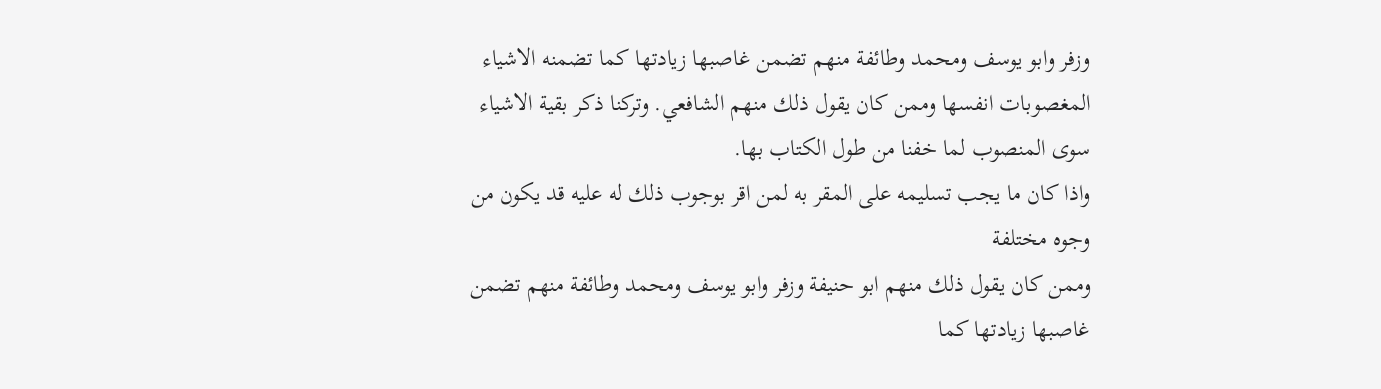وزفر وابو يوسف ومحمد وطائفة منهم تضمن غاصبها زيادتها كما تضمنه الاشياء المغصوبات انفسها وممن كان يقول ذلك منهم الشافعي. وتركنا ذكر بقية الاشياء سوى المنصوب لما خفنا من طول الكتاب بها.
واذا كان ما يجب تسليمه على المقر به لمن اقر بوجوب ذلك له عليه قد يكون من وجوه مختلفة
وممن كان يقول ذلك منهم ابو حنيفة وزفر وابو يوسف ومحمد وطائفة منهم تضمن غاصبها زيادتها كما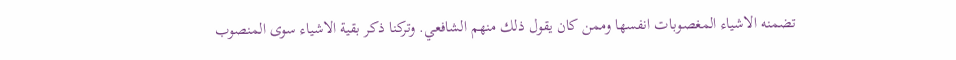تضمنه الاشياء المغصوبات انفسها وممن كان يقول ذلك منهم الشافعي. وتركنا ذكر بقية الاشياء سوى المنصوب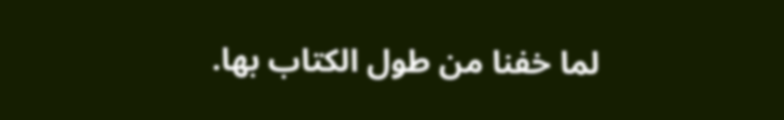لما خفنا من طول الكتاب بها.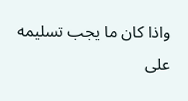واذا كان ما يجب تسليمه على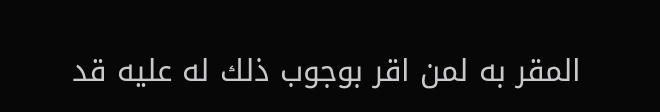المقر به لمن اقر بوجوب ذلك له عليه قد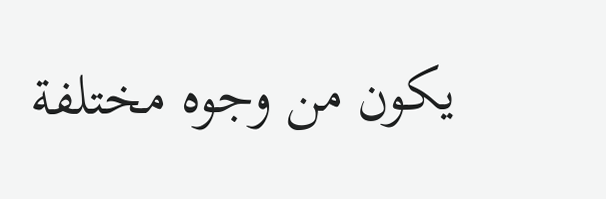يكون من وجوه مختلفة